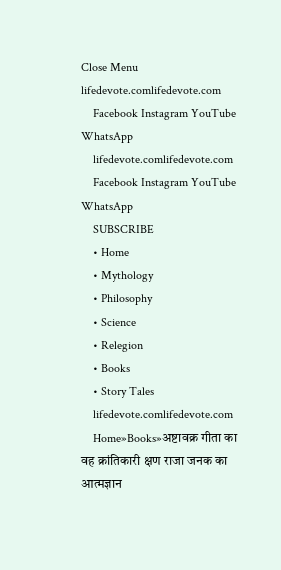Close Menu
lifedevote.comlifedevote.com
    Facebook Instagram YouTube WhatsApp
    lifedevote.comlifedevote.com
    Facebook Instagram YouTube WhatsApp
    SUBSCRIBE
    • Home
    • Mythology
    • Philosophy
    • Science
    • Relegion
    • Books
    • Story Tales
    lifedevote.comlifedevote.com
    Home»Books»अष्टावक्र गीता का वह क्रांतिकारी क्षण राजा जनक का आत्मज्ञान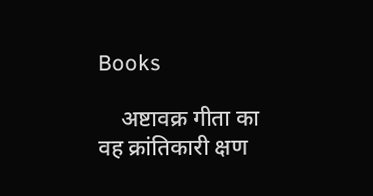Books

    अष्टावक्र गीता का वह क्रांतिकारी क्षण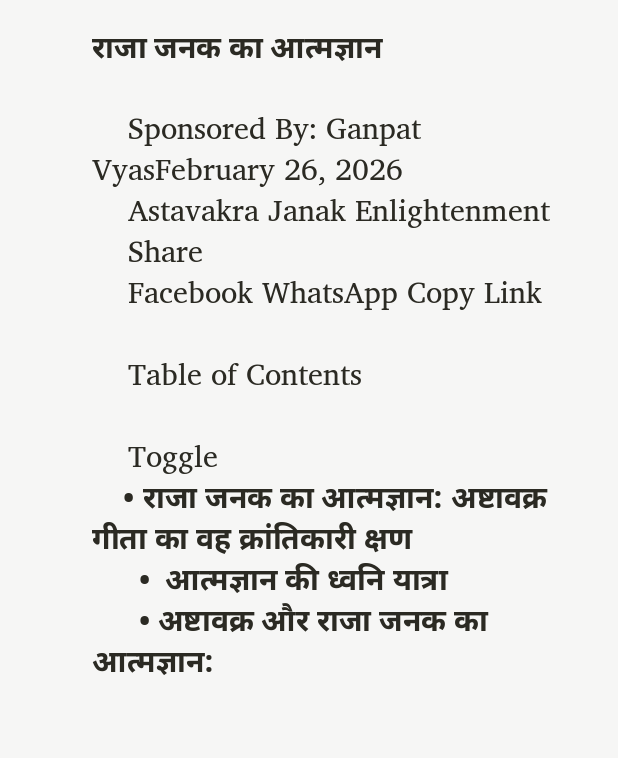राजा जनक का आत्मज्ञान

    Sponsored By: Ganpat VyasFebruary 26, 2026
    Astavakra Janak Enlightenment
    Share
    Facebook WhatsApp Copy Link

    Table of Contents

    Toggle
    • राजा जनक का आत्मज्ञान: अष्टावक्र गीता का वह क्रांतिकारी क्षण
      •  आत्मज्ञान की ध्वनि यात्रा
      • अष्टावक्र और राजा जनक का आत्मज्ञान: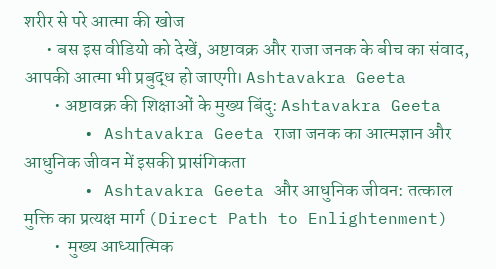शरीर से परे आत्मा की खोज
      • बस इस वीडियो को देखें, अष्टावक्र और राजा जनक के बीच का संवाद, आपकी आत्मा भी प्रबुद्ध हो जाएगी। Ashtavakra Geeta
        • अष्टावक्र की शिक्षाओं के मुख्य बिंदु: Ashtavakra Geeta
      • Ashtavakra Geeta राजा जनक का आत्मज्ञान और आधुनिक जीवन में इसकी प्रासंगिकता
      • Ashtavakra Geeta और आधुनिक जीवन: तत्काल मुक्ति का प्रत्यक्ष मार्ग (Direct Path to Enlightenment)
        •  मुख्य आध्यात्मिक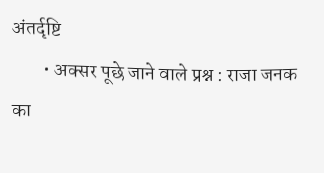अंतर्दृष्टि
        • अक्सर पूछे जाने वाले प्रश्न : राजा जनक का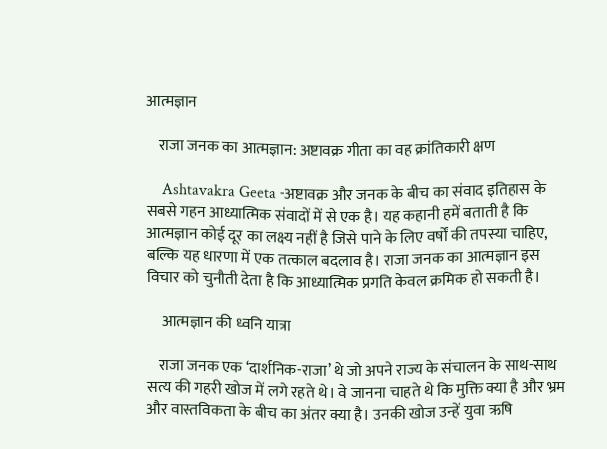आत्मज्ञान

    राजा जनक का आत्मज्ञान: अष्टावक्र गीता का वह क्रांतिकारी क्षण

    Ashtavakra Geeta -अष्टावक्र और जनक के बीच का संवाद इतिहास के सबसे गहन आध्यात्मिक संवादों में से एक है। यह कहानी हमें बताती है कि आत्मज्ञान कोई दूर का लक्ष्य नहीं है जिसे पाने के लिए वर्षों की तपस्या चाहिए, बल्कि यह धारणा में एक तत्काल बदलाव है। राजा जनक का आत्मज्ञान इस विचार को चुनौती देता है कि आध्यात्मिक प्रगति केवल क्रमिक हो सकती है।

     आत्मज्ञान की ध्वनि यात्रा

    राजा जनक एक ‘दार्शनिक-राजा’ थे जो अपने राज्य के संचालन के साथ-साथ सत्य की गहरी खोज में लगे रहते थे। वे जानना चाहते थे कि मुक्ति क्या है और भ्रम और वास्तविकता के बीच का अंतर क्या है। उनकी खोज उन्हें युवा ऋषि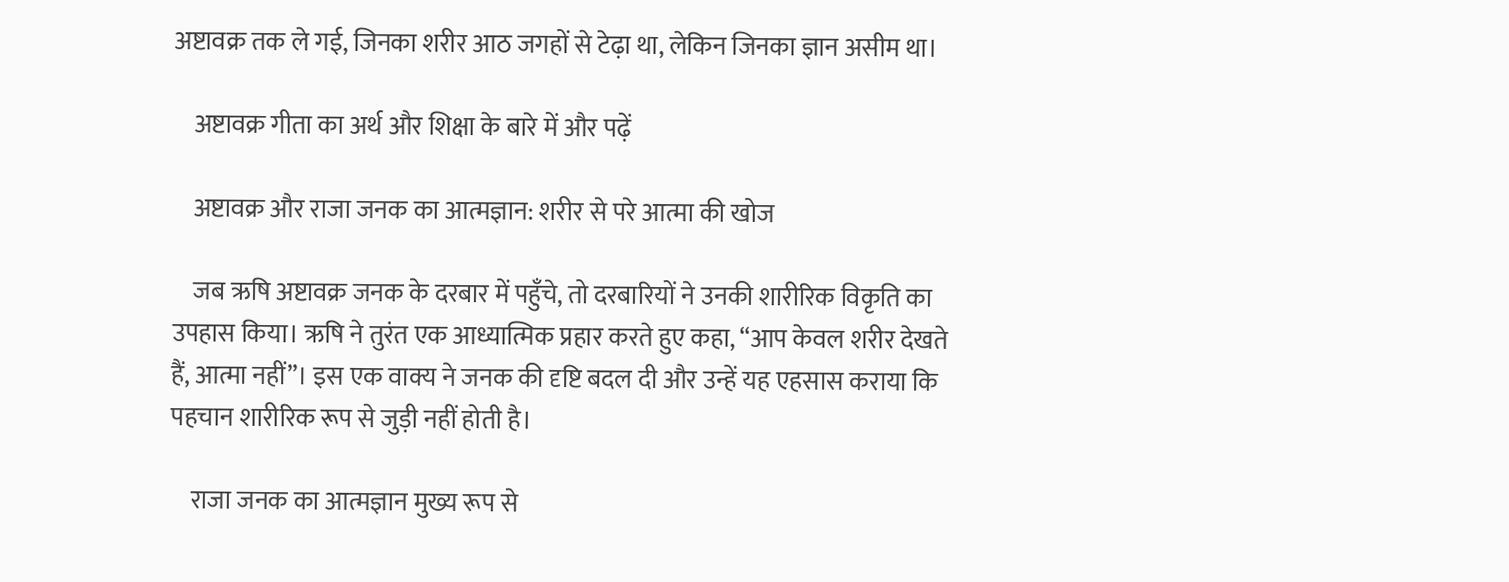अष्टावक्र तक ले गई, जिनका शरीर आठ जगहों से टेढ़ा था, लेकिन जिनका ज्ञान असीम था।

    अष्टावक्र गीता का अर्थ और शिक्षा के बारे में और पढ़ें

    अष्टावक्र और राजा जनक का आत्मज्ञान: शरीर से परे आत्मा की खोज

    जब ऋषि अष्टावक्र जनक के दरबार में पहुँचे, तो दरबारियों ने उनकी शारीरिक विकृति का उपहास किया। ऋषि ने तुरंत एक आध्यात्मिक प्रहार करते हुए कहा, “आप केवल शरीर देखते हैं, आत्मा नहीं”। इस एक वाक्य ने जनक की दृष्टि बदल दी और उन्हें यह एहसास कराया कि पहचान शारीरिक रूप से जुड़ी नहीं होती है।

    राजा जनक का आत्मज्ञान मुख्य रूप से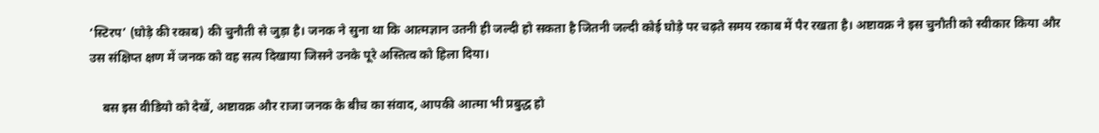‘स्टिरप’ (घोड़े की रकाब) की चुनौती से जुड़ा है। जनक ने सुना था कि आत्मज्ञान उतनी ही जल्दी हो सकता है जितनी जल्दी कोई घोड़े पर चढ़ते समय रकाब में पैर रखता है। अष्टावक्र ने इस चुनौती को स्वीकार किया और उस संक्षिप्त क्षण में जनक को वह सत्य दिखाया जिसने उनके पूरे अस्तित्व को हिला दिया।

    बस इस वीडियो को देखें, अष्टावक्र और राजा जनक के बीच का संवाद, आपकी आत्मा भी प्रबुद्ध हो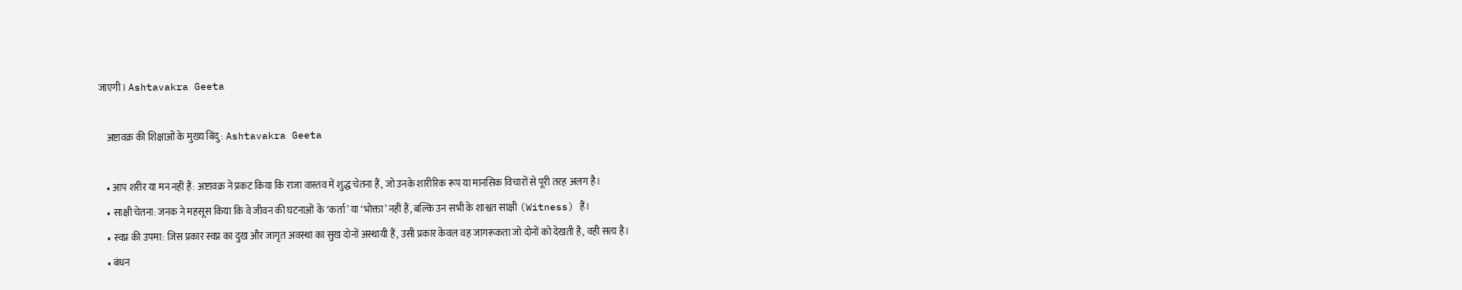जाएगी। Ashtavakra Geeta

    अष्टावक्र की शिक्षाओं के मुख्य बिंदु: Ashtavakra Geeta

    • आप शरीर या मन नहीं हैं: अष्टावक्र ने प्रकट किया कि राजा वास्तव में शुद्ध चेतना हैं, जो उनके शारीरिक रूप या मानसिक विचारों से पूरी तरह अलग है।
    • साक्षी चेतना: जनक ने महसूस किया कि वे जीवन की घटनाओं के ‘कर्ता’ या ‘भोक्ता’ नहीं हैं, बल्कि उन सभी के शाश्वत साक्षी (Witness) हैं।
    • स्वप्न की उपमा: जिस प्रकार स्वप्न का दुख और जागृत अवस्था का सुख दोनों अस्थायी हैं, उसी प्रकार केवल वह जागरूकता जो दोनों को देखती है, वही सत्य है।
    • बंधन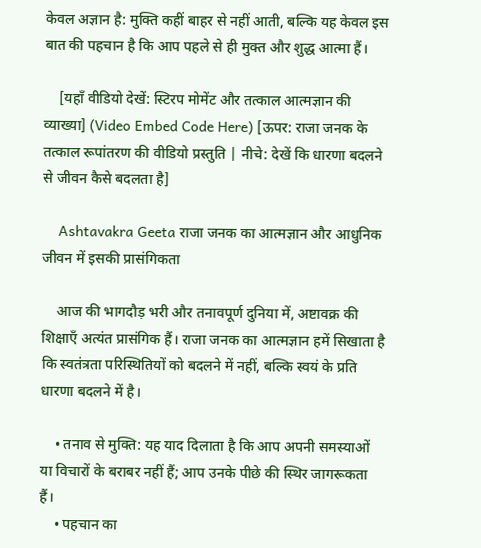केवल अज्ञान है: मुक्ति कहीं बाहर से नहीं आती, बल्कि यह केवल इस बात की पहचान है कि आप पहले से ही मुक्त और शुद्ध आत्मा हैं।

    [यहाँ वीडियो देखें: स्टिरप मोमेंट और तत्काल आत्मज्ञान की व्याख्या] (Video Embed Code Here) [ऊपर: राजा जनक के तत्काल रूपांतरण की वीडियो प्रस्तुति | नीचे: देखें कि धारणा बदलने से जीवन कैसे बदलता है]

    Ashtavakra Geeta राजा जनक का आत्मज्ञान और आधुनिक जीवन में इसकी प्रासंगिकता

    आज की भागदौड़ भरी और तनावपूर्ण दुनिया में, अष्टावक्र की शिक्षाएँ अत्यंत प्रासंगिक हैं। राजा जनक का आत्मज्ञान हमें सिखाता है कि स्वतंत्रता परिस्थितियों को बदलने में नहीं, बल्कि स्वयं के प्रति धारणा बदलने में है।

    • तनाव से मुक्ति: यह याद दिलाता है कि आप अपनी समस्याओं या विचारों के बराबर नहीं हैं; आप उनके पीछे की स्थिर जागरूकता हैं।
    • पहचान का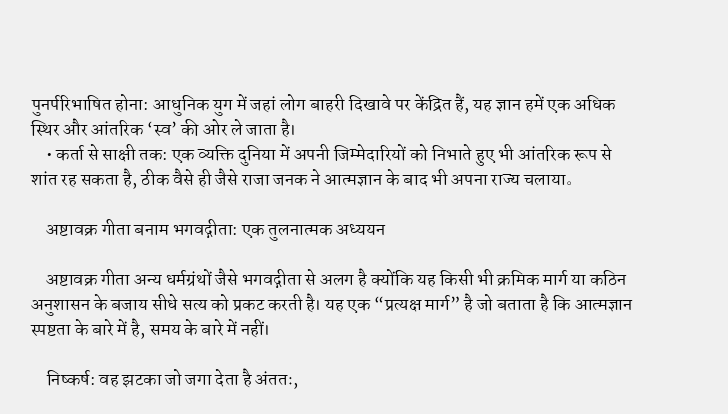पुनर्परिभाषित होना: आधुनिक युग में जहां लोग बाहरी दिखावे पर केंद्रित हैं, यह ज्ञान हमें एक अधिक स्थिर और आंतरिक ‘स्व’ की ओर ले जाता है।
    • कर्ता से साक्षी तक: एक व्यक्ति दुनिया में अपनी जिम्मेदारियों को निभाते हुए भी आंतरिक रूप से शांत रह सकता है, ठीक वैसे ही जैसे राजा जनक ने आत्मज्ञान के बाद भी अपना राज्य चलाया。

    अष्टावक्र गीता बनाम भगवद्गीता: एक तुलनात्मक अध्ययन

    अष्टावक्र गीता अन्य धर्मग्रंथों जैसे भगवद्गीता से अलग है क्योंकि यह किसी भी क्रमिक मार्ग या कठिन अनुशासन के बजाय सीधे सत्य को प्रकट करती है। यह एक “प्रत्यक्ष मार्ग” है जो बताता है कि आत्मज्ञान स्पष्टता के बारे में है, समय के बारे में नहीं।

    निष्कर्ष: वह झटका जो जगा देता है अंततः,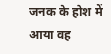जनक के होश में आया वह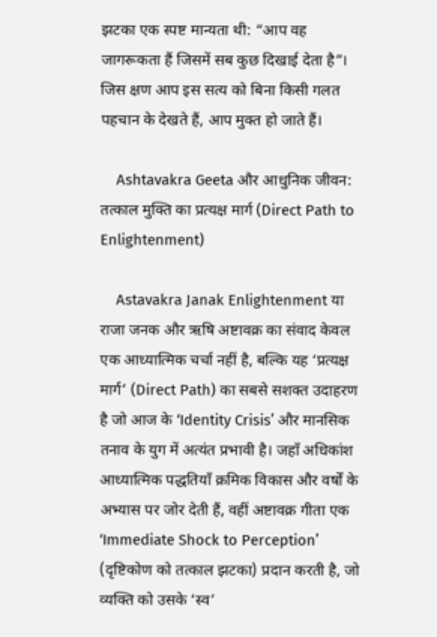झटका एक स्पष्ट मान्यता थी: “आप वह जागरूकता हैं जिसमें सब कुछ दिखाई देता है”। जिस क्षण आप इस सत्य को बिना किसी गलत पहचान के देखते हैं, आप मुक्त हो जाते हैं।

    Ashtavakra Geeta और आधुनिक जीवन: तत्काल मुक्ति का प्रत्यक्ष मार्ग (Direct Path to Enlightenment)

    Astavakra Janak Enlightenment या राजा जनक और ऋषि अष्टावक्र का संवाद केवल एक आध्यात्मिक चर्चा नहीं है, बल्कि यह ‘प्रत्यक्ष मार्ग’ (Direct Path) का सबसे सशक्त उदाहरण है जो आज के ‘Identity Crisis’ और मानसिक तनाव के युग में अत्यंत प्रभावी है। जहाँ अधिकांश आध्यात्मिक पद्धतियाँ क्रमिक विकास और वर्षों के अभ्यास पर जोर देती हैं, वहीं अष्टावक्र गीता एक ‘Immediate Shock to Perception’ (दृष्टिकोण को तत्काल झटका) प्रदान करती है, जो व्यक्ति को उसके ‘स्व’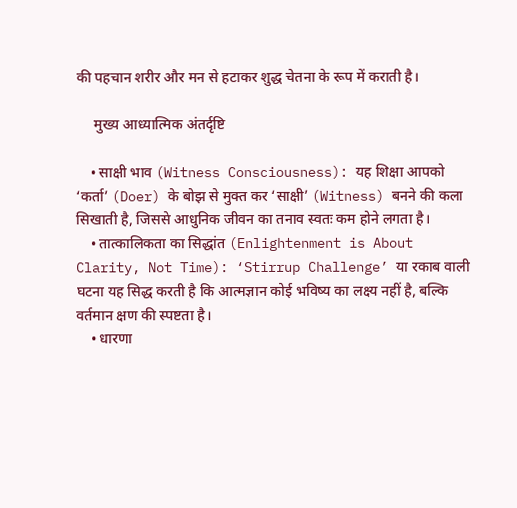की पहचान शरीर और मन से हटाकर शुद्ध चेतना के रूप में कराती है।

     मुख्य आध्यात्मिक अंतर्दृष्टि

    • साक्षी भाव (Witness Consciousness): यह शिक्षा आपको ‘कर्ता’ (Doer) के बोझ से मुक्त कर ‘साक्षी’ (Witness) बनने की कला सिखाती है, जिससे आधुनिक जीवन का तनाव स्वतः कम होने लगता है।
    • तात्कालिकता का सिद्धांत (Enlightenment is About Clarity, Not Time): ‘Stirrup Challenge’ या रकाब वाली घटना यह सिद्ध करती है कि आत्मज्ञान कोई भविष्य का लक्ष्य नहीं है, बल्कि वर्तमान क्षण की स्पष्टता है।
    • धारणा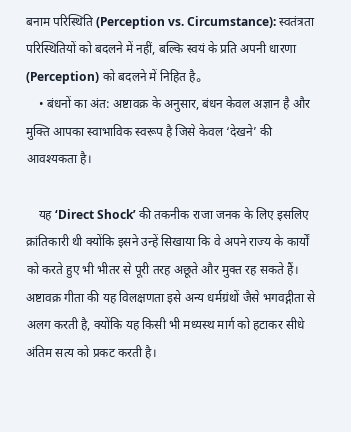बनाम परिस्थिति (Perception vs. Circumstance): स्वतंत्रता परिस्थितियों को बदलने में नहीं, बल्कि स्वयं के प्रति अपनी धारणा (Perception) को बदलने में निहित है。
    • बंधनों का अंत: अष्टावक्र के अनुसार, बंधन केवल अज्ञान है और मुक्ति आपका स्वाभाविक स्वरूप है जिसे केवल ‘देखने’ की आवश्यकता है।

    यह ‘Direct Shock’ की तकनीक राजा जनक के लिए इसलिए क्रांतिकारी थी क्योंकि इसने उन्हें सिखाया कि वे अपने राज्य के कार्यों को करते हुए भी भीतर से पूरी तरह अछूते और मुक्त रह सकते हैं। अष्टावक्र गीता की यह विलक्षणता इसे अन्य धर्मग्रंथों जैसे भगवद्गीता से अलग करती है, क्योंकि यह किसी भी मध्यस्थ मार्ग को हटाकर सीधे अंतिम सत्य को प्रकट करती है।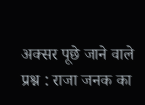अक्सर पूछे जाने वाले प्रश्न : राजा जनक का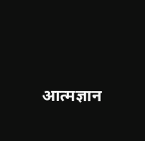आत्मज्ञान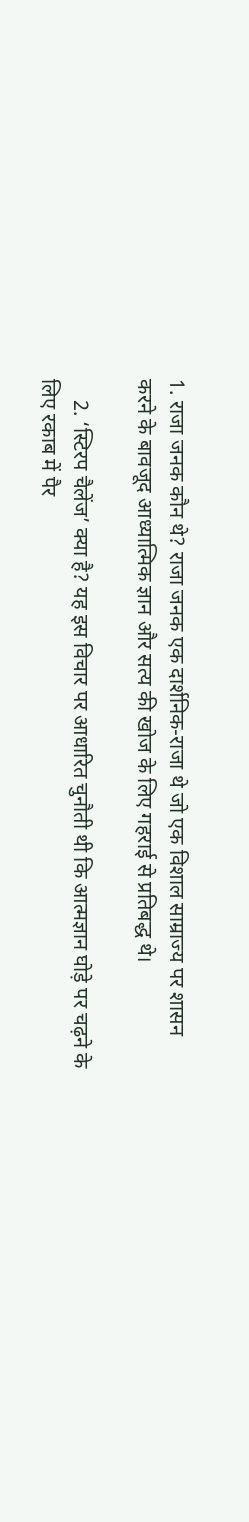1. राजा जनक कौन थे? राजा जनक एक दार्शनिक-राजा थे जो एक विशाल साम्राज्य पर शासन करने के बावजूद आध्यात्मिक ज्ञान और सत्य की खोज के लिए गहराई से प्रतिबद्ध थे।

    2. ‘स्टिरप चैलेंज’ क्या है? यह इस विचार पर आधारित चुनौती थी कि आत्मज्ञान घोड़े पर चढ़ने के लिए रकाब में पैर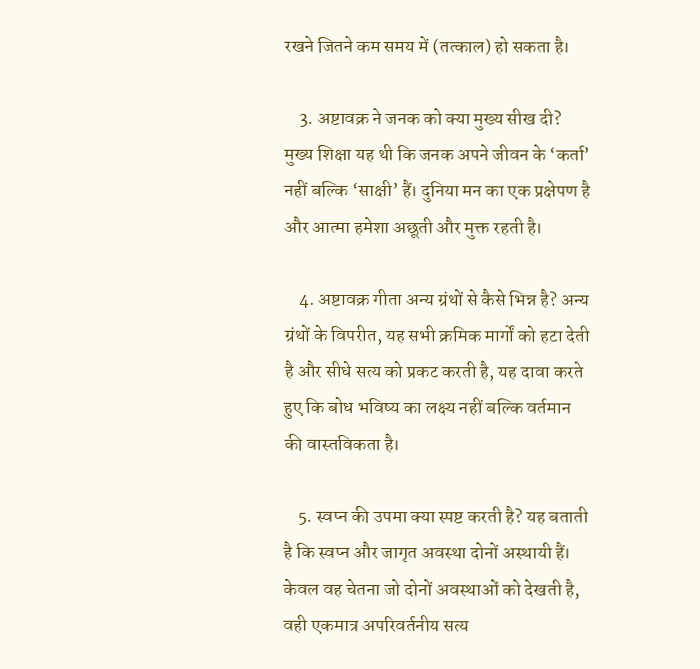रखने जितने कम समय में (तत्काल) हो सकता है।

    3. अष्टावक्र ने जनक को क्या मुख्य सीख दी? मुख्य शिक्षा यह थी कि जनक अपने जीवन के ‘कर्ता’ नहीं बल्कि ‘साक्षी’ हैं। दुनिया मन का एक प्रक्षेपण है और आत्मा हमेशा अछूती और मुक्त रहती है।

    4. अष्टावक्र गीता अन्य ग्रंथों से कैसे भिन्न है? अन्य ग्रंथों के विपरीत, यह सभी क्रमिक मार्गों को हटा देती है और सीधे सत्य को प्रकट करती है, यह दावा करते हुए कि बोध भविष्य का लक्ष्य नहीं बल्कि वर्तमान की वास्तविकता है।

    5. स्वप्न की उपमा क्या स्पष्ट करती है? यह बताती है कि स्वप्न और जागृत अवस्था दोनों अस्थायी हैं। केवल वह चेतना जो दोनों अवस्थाओं को देखती है, वही एकमात्र अपरिवर्तनीय सत्य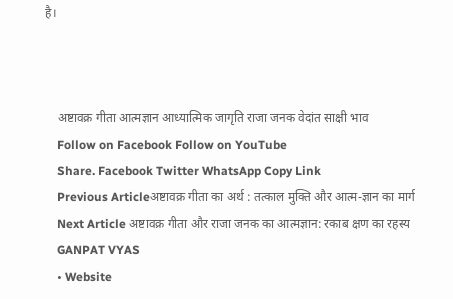है।



    अष्टावक्र गीता आत्मज्ञान आध्यात्मिक जागृति राजा जनक वेदांत साक्षी भाव
    Follow on Facebook Follow on YouTube
    Share. Facebook Twitter WhatsApp Copy Link
    Previous Articleअष्टावक्र गीता का अर्थ : तत्काल मुक्ति और आत्म-ज्ञान का मार्ग
    Next Article अष्टावक्र गीता और राजा जनक का आत्मज्ञान: रकाब क्षण का रहस्य
    GANPAT VYAS
    • Website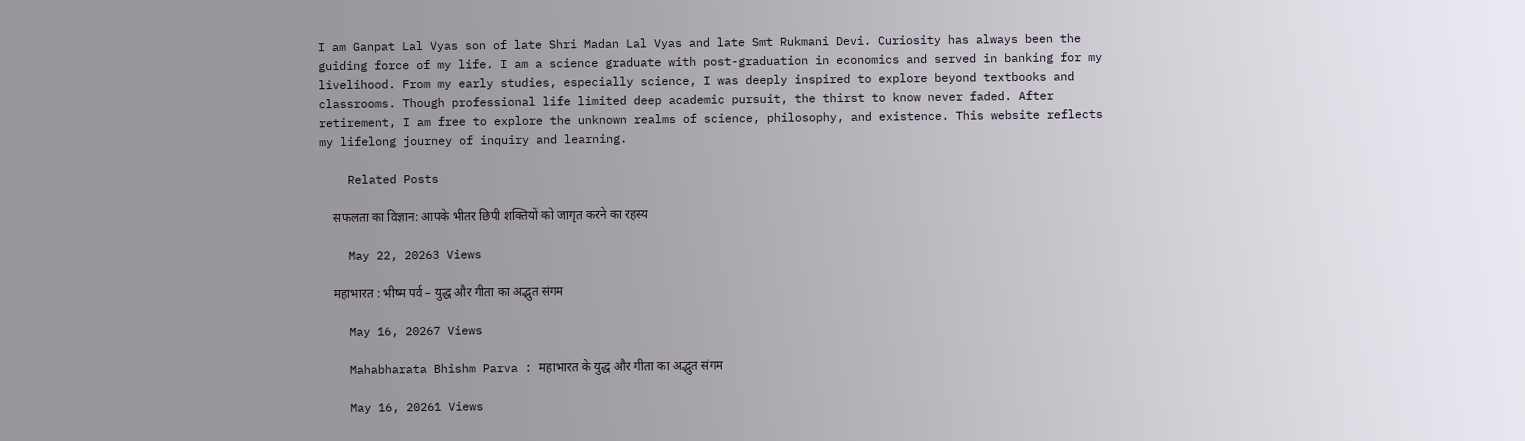I am Ganpat Lal Vyas son of late Shri Madan Lal Vyas and late Smt Rukmani Devi. Curiosity has always been the guiding force of my life. I am a science graduate with post-graduation in economics and served in banking for my livelihood. From my early studies, especially science, I was deeply inspired to explore beyond textbooks and classrooms. Though professional life limited deep academic pursuit, the thirst to know never faded. After retirement, I am free to explore the unknown realms of science, philosophy, and existence. This website reflects my lifelong journey of inquiry and learning.

    Related Posts

    सफलता का विज्ञान: आपके भीतर छिपी शक्तियों को जागृत करने का रहस्य

    May 22, 20263 Views

    महाभारत : भीष्म पर्व – युद्ध और गीता का अद्भुत संगम

    May 16, 20267 Views

    Mahabharata Bhishm Parva : महाभारत के युद्ध और गीता का अद्भुत संगम

    May 16, 20261 Views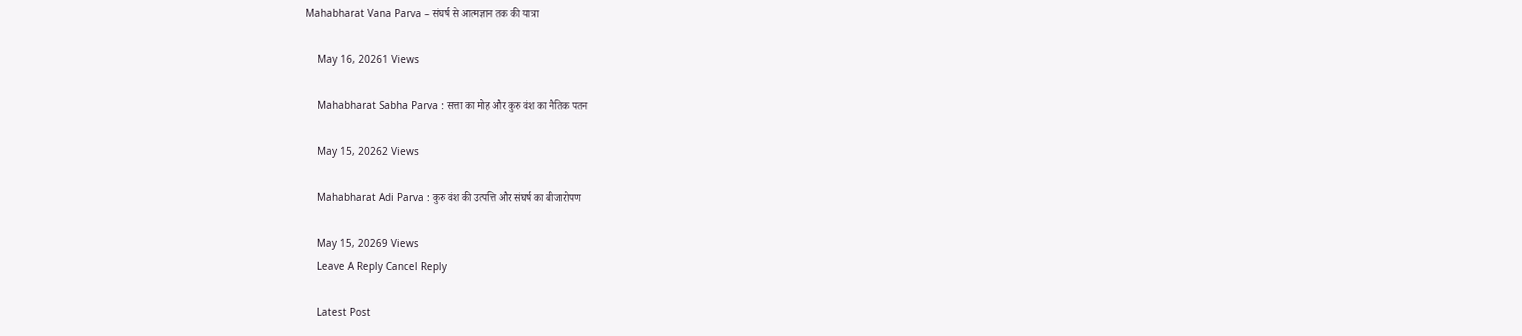Mahabharat Vana Parva – संघर्ष से आत्मज्ञान तक की यात्रा

    May 16, 20261 Views

    Mahabharat Sabha Parva : सत्ता का मोह और कुरु वंश का नैतिक पतन

    May 15, 20262 Views

    Mahabharat Adi Parva : कुरु वंश की उत्पत्ति और संघर्ष का बीजारोपण

    May 15, 20269 Views
    Leave A Reply Cancel Reply

    Latest Post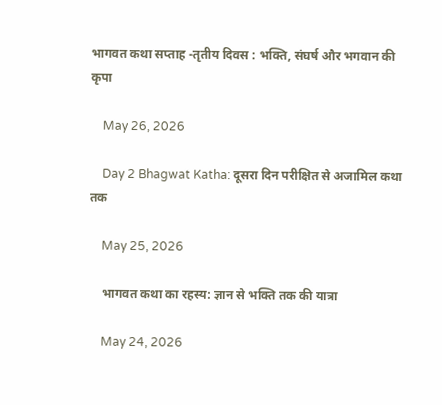भागवत कथा सप्ताह -तृतीय दिवस : भक्ति, संघर्ष और भगवान की कृपा

    May 26, 2026

    Day 2 Bhagwat Katha: दूसरा दिन परीक्षित से अजामिल कथा तक

    May 25, 2026

    भागवत कथा का रहस्य: ज्ञान से भक्ति तक की यात्रा

    May 24, 2026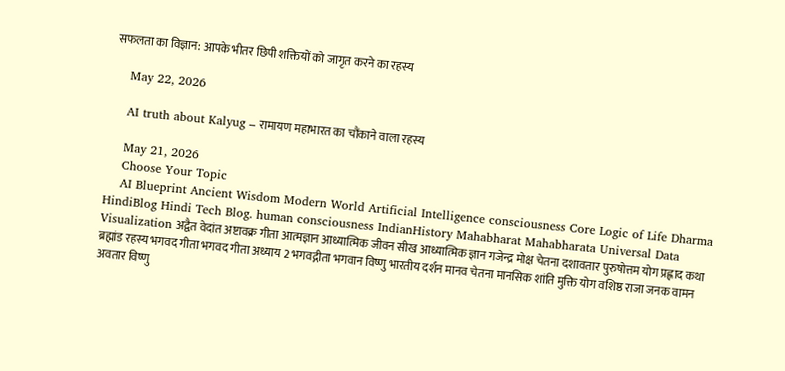सफलता का विज्ञान: आपके भीतर छिपी शक्तियों को जागृत करने का रहस्य

    May 22, 2026

    AI truth about Kalyug – रामायण महाभारत का चौंकाने वाला रहस्य

    May 21, 2026
    Choose Your Topic
    AI Blueprint Ancient Wisdom Modern World Artificial Intelligence consciousness Core Logic of Life Dharma HindiBlog Hindi Tech Blog. human consciousness IndianHistory Mahabharat Mahabharata Universal Data Visualization अद्वैत वेदांत अष्टावक्र गीता आत्मज्ञान आध्यात्मिक जीवन सीख आध्यात्मिक ज्ञान गजेन्द्र मोक्ष चेतना दशावतार पुरुषोत्तम योग प्रह्लाद कथा ब्रह्मांड रहस्य भगवद गीता भगवद गीता अध्याय 2 भगवद्गीता भगवान विष्णु भारतीय दर्शन मानव चेतना मानसिक शांति मुक्ति योग वशिष्ठ राजा जनक वामन अवतार विष्णु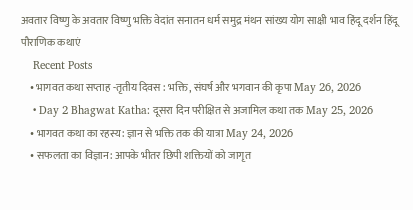अवतार विष्णु के अवतार विष्णु भक्ति वेदांत सनातन धर्म समुद्र मंथन सांख्य योग साक्षी भाव हिंदू दर्शन हिंदू पौराणिक कथाएं
    Recent Posts
    • भागवत कथा सप्ताह -तृतीय दिवस : भक्ति, संघर्ष और भगवान की कृपा May 26, 2026
    • Day 2 Bhagwat Katha: दूसरा दिन परीक्षित से अजामिल कथा तक May 25, 2026
    • भागवत कथा का रहस्य: ज्ञान से भक्ति तक की यात्रा May 24, 2026
    • सफलता का विज्ञान: आपके भीतर छिपी शक्तियों को जागृत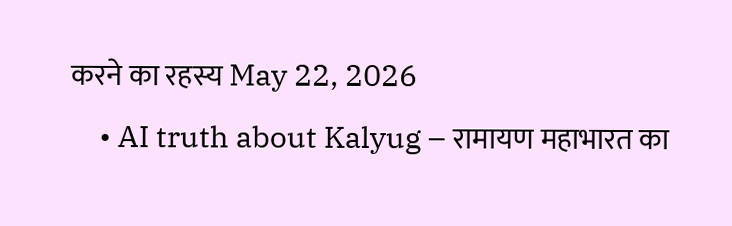करने का रहस्य May 22, 2026
    • AI truth about Kalyug – रामायण महाभारत का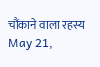चौंकाने वाला रहस्य May 21,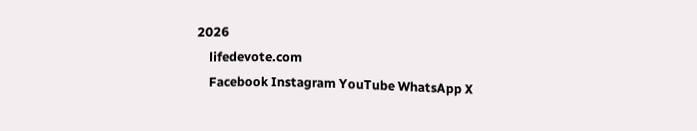2026
    lifedevote.com
    Facebook Instagram YouTube WhatsApp X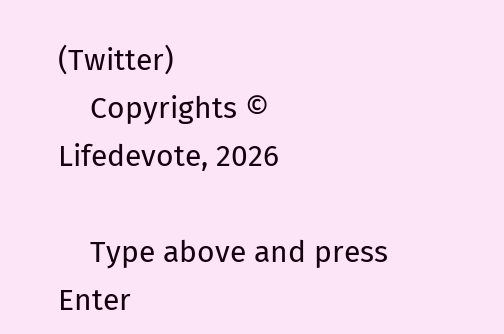(Twitter)
    Copyrights © Lifedevote, 2026

    Type above and press Enter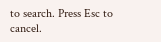to search. Press Esc to cancel.